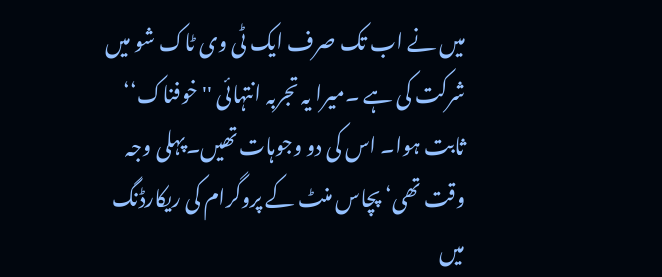میں نے اب تک صرف ایک ٹی وی ٹاک شو میں شرکت کی ہے ۔میرا یہ تجربہ انتہائی ''خوفناک‘‘ ثابت ہوا۔ اس کی دو وجوہات تھیں۔پہلی وجہ وقت تھی‘ پچاس منٹ کے پروگرام کی ریکارڈنگ میں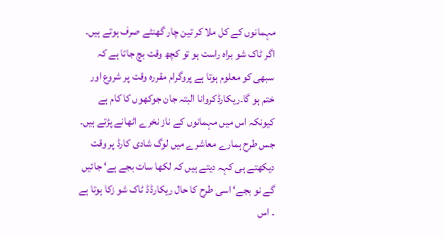مہمانوں کے کل ملا کر تین چار گھنٹے صرف ہوتے ہیں۔ اگر ٹاک شو براہ راست ہو تو کچھ وقت بچ جاتا ہے کہ سبھی کو معلوم ہوتا ہے پروگرام مقررہ وقت پر شروع اور ختم ہو گا۔ریکارڈکروانا البتہ جان جوکھوں کا کام ہے کیونکہ اس میں مہمانوں کے ناز نخرے اٹھانے پڑتے ہیں۔ جس طرح ہمارے معاشرے میں لوگ شادی کارڈ پر وقت دیکھتے ہی کہہ دیتے ہیں کہ لکھا سات بجے ہے‘ جائیں گے نو بجے‘ اسی طرح کا حال ریکارڈڈ ٹاک شو زکا ہوتا ہے ۔ اس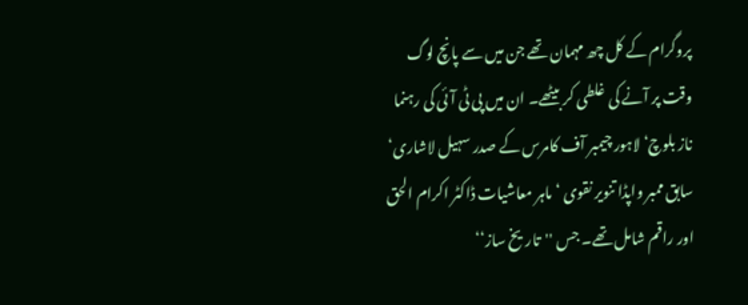پروگرام کے کل چھ مہمان تھے جن میں سے پانچ لوگ وقت پر آنے کی غلطی کر بیٹھے۔ ان میں پی ٹی آئی کی رہنما ناز بلوچ‘ لاہور چیمبر آف کامرس کے صدر سہیل لاشاری‘ سابق ممبر واپڈا تنویر نقوی ‘ماہر معاشیات ڈاکٹر اکرام الحق اور راقم شامل تھے۔ جس ''تاریخ ساز‘‘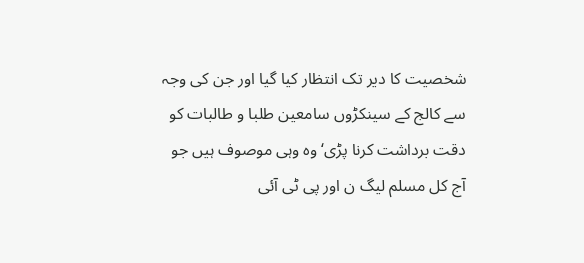شخصیت کا دیر تک انتظار کیا گیا اور جن کی وجہ سے کالج کے سینکڑوں سامعین طلبا و طالبات کو دقت برداشت کرنا پڑی‘ وہ وہی موصوف ہیں جو آج کل مسلم لیگ ن اور پی ٹی آئی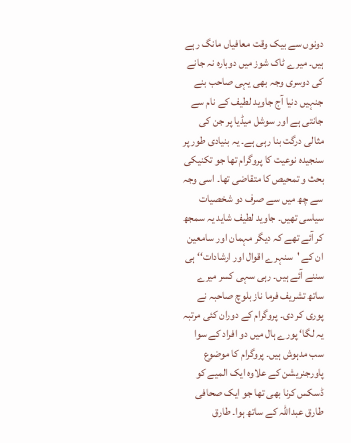دونوں سے بیک وقت معافیاں مانگ رہے ہیں۔ میرے ٹاک شوز میں دوبارہ نہ جانے کی دوسری وجہ بھی یہی صاحب بنے جنہیں دنیا آج جاوید لطیف کے نام سے جانتی ہے اور سوشل میڈیا پر جن کی مثالی درگت بنا رہی ہے۔ یہ بنیادی طور پر سنجیدہ نوعیت کا پروگرام تھا جو تکنیکی بحث و تمحیص کا متقاضی تھا۔ اسی وجہ سے چھ میں سے صرف دو شخصیات سیاسی تھیں۔ جاوید لطیف شاید یہ سمجھ کر آئے تھے کہ دیگر مہمان اور سامعین ان کے 'سنہرے اقوال اور ارشادات‘‘ ہی سننے آئے ہیں۔ رہی سہی کسر میرے ساتھ تشریف فرما ناز بلوچ صاحبہ نے پوری کر دی۔ پروگرام کے دوران کئی مرتبہ یہ لگا‘ پورے ہال میں دو افراد کے سوا سب مدہوش ہیں۔ پروگرام کا موضوع پاورجنریشن کے علاوہ ایک المیے کو ڈسکس کرنا بھی تھا جو ایک صحافی طارق عبداللہ کے ساتھ ہوا۔ طارق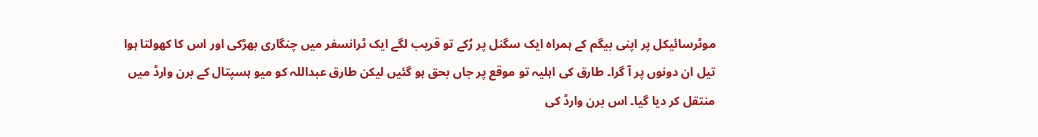موٹرسائیکل پر اپنی بیگم کے ہمراہ ایک سگنل پر رُکے تو قریب لگے ایک ٹرانسفر میں چنگاری بھڑکی اور اس کا کھولتا ہوا تیل ان دونوں پر آ گرا۔ طارق کی اہلیہ تو موقع پر جاں بحق ہو گئیں لیکن طارق عبداللہ کو میو ہسپتال کے برن وارڈ میں منتقل کر دیا گیا۔ اس برن وارڈ کی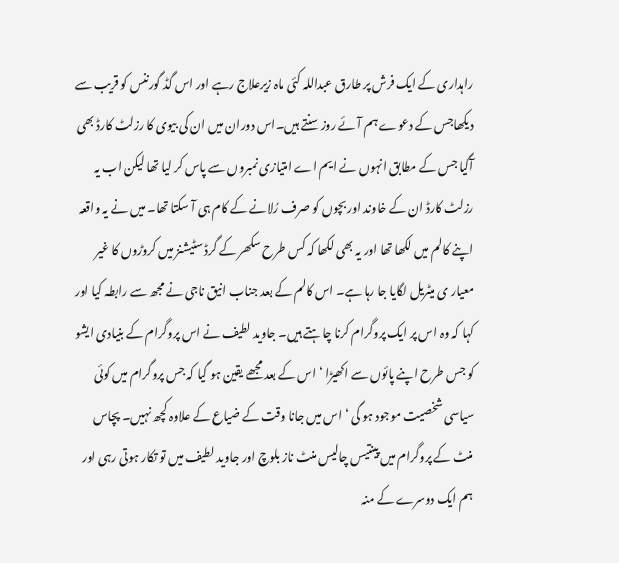راہداری کے ایک فرش پر طارق عبداللہ کئی ماہ زیرعلاج رہے اور اس گڈ گورننس کو قریب سے دیکھاجس کے دعوے ہم آئے روز سنتے ہیں۔اس دوران میں ان کی بیوی کا رزلٹ کارڈ بھی آگیا جس کے مطابق انہوں نے ایم اے امتیازی نمبروں سے پاس کر لیا تھا لیکن اب یہ رزلٹ کارڈ ان کے خاوند اور بچوں کو صرف رُلانے کے کام ہی آ سکتا تھا۔ میں نے یہ واقعہ اپنے کالم میں لکھا تھا اور یہ بھی لکھا کہ کس طرح سکھر کے گرڈ سٹیشنز میں کروڑوں کا غیر معیار ی میٹریل لگایا جا رہا ہے۔ اس کالم کے بعد جناب انیق ناجی نے مجھ سے رابطہ کیا اور کہا کہ وہ اس پر ایک پروگرام کرنا چاہتے ہیں۔ جاوید لطیف نے اس پروگرام کے بنیادی ایشو کو جس طرح اپنے پائوں سے اکھیڑا ‘ اس کے بعد مجھے یقین ہو گیا کہ جس پروگرام میں کوئی سیاسی شخصیت موجود ہو گی ‘ اس میں جانا وقت کے ضیاع کے علاوہ کچھ نہیں۔ پچاس منٹ کے پروگرام میں پینتیس چالیس منٹ ناز بلوچ اور جاوید لطیف میں تو تکار ہوتی رہی اور ہم ایک دوسرے کے منہ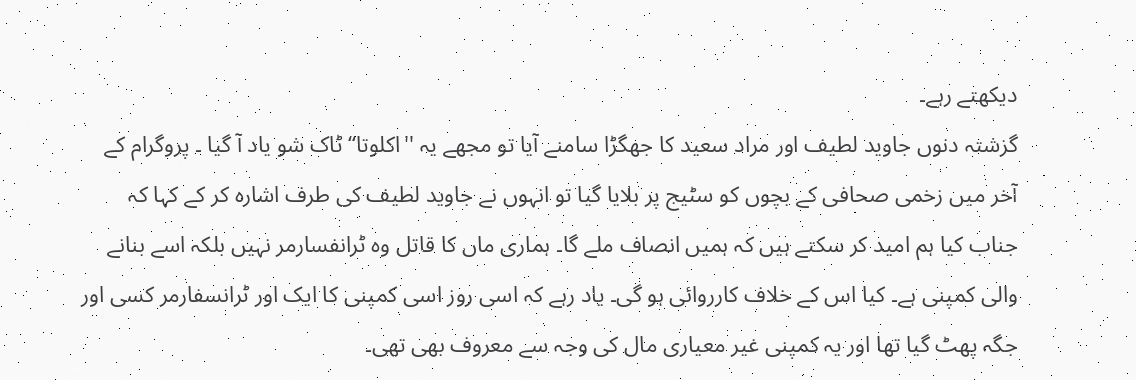دیکھتے رہے۔
گزشتہ دنوں جاوید لطیف اور مراد سعید کا جھگڑا سامنے آیا تو مجھے یہ ''اکلوتا‘‘ ٹاک شو یاد آ گیا ۔ پروگرام کے آخر میں زخمی صحافی کے بچوں کو سٹیج پر بلایا گیا تو انہوں نے جاوید لطیف کی طرف اشارہ کر کے کہا کہ جناب کیا ہم امید کر سکتے ہیں کہ ہمیں انصاف ملے گا۔ ہماری ماں کا قاتل وہ ٹرانفسارمر نہیں بلکہ اسے بنانے والی کمپنی ہے۔ کیا اس کے خلاف کارروائی ہو گی۔ یاد رہے کہ اسی روز اسی کمپنی کا ایک اور ٹرانسفارمر کسی اور جگہ پھٹ گیا تھا اور یہ کمپنی غیر معیاری مال کی وجہ سے معروف بھی تھی۔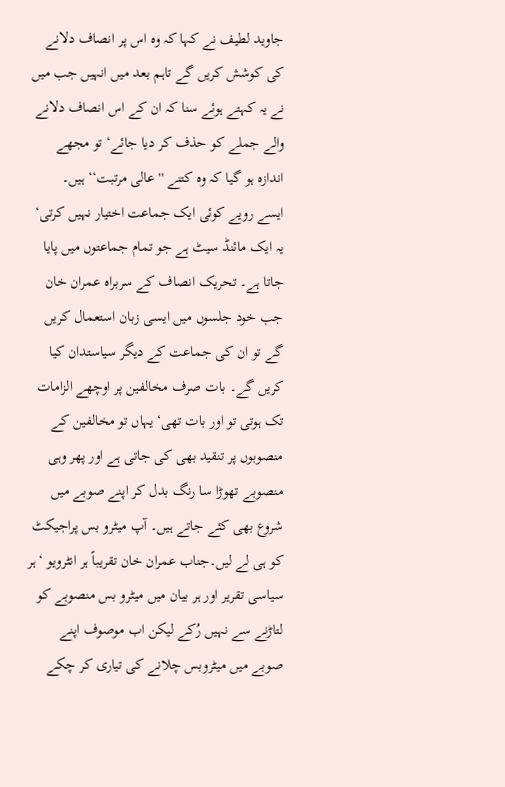جاوید لطیف نے کہا کہ وہ اس پر انصاف دلانے کی کوشش کریں گے تاہم بعد میں انہیں جب میں نے یہ کہتے ہوئے سنا کہ ان کے اس انصاف دلانے والے جملے کو حذف کر دیا جائے‘ تو مجھے اندازہ ہو گیا کہ وہ کتنے ''عالی مرتبت‘‘ ہیں۔
ایسے رویے کوئی ایک جماعت اختیار نہیں کرتی‘ یہ ایک مائنڈ سیٹ ہے جو تمام جماعتوں میں پایا جاتا ہے۔ تحریک انصاف کے سربراہ عمران خان جب خود جلسوں میں ایسی زبان استعمال کریں گے تو ان کی جماعت کے دیگر سیاستدان کیا کریں گے۔ بات صرف مخالفین پر اوچھے الزامات تک ہوتی تو اور بات تھی‘ یہاں تو مخالفین کے منصوبوں پر تنقید بھی کی جاتی ہے اور پھر وہی منصوبے تھوڑا سا رنگ بدل کر اپنے صوبے میں شروع بھی کئے جاتے ہیں۔ آپ میٹرو بس پراجیکٹ کو ہی لے لیں۔جناب عمران خان تقریباً ہر انٹرویو ‘ہر سیاسی تقریر اور ہر بیان میں میٹرو بس منصوبے کو لتاڑنے سے نہیں رُکے لیکن اب موصوف اپنے صوبے میں میٹروبس چلانے کی تیاری کر چکے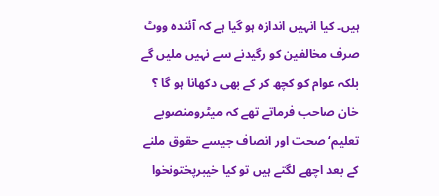ہیں۔ کیا انہیں اندازہ ہو گیا ہے کہ آئندہ ووٹ صرف مخالفین کو رگیدنے سے نہیں ملیں گے بلکہ عوام کو کچھ کر کے بھی دکھانا ہو گا ؟ خان صاحب فرماتے تھے کہ میٹرومنصوبے تعلیم‘ صحت اور انصاف جیسے حقوق ملنے کے بعد اچھے لگتے ہیں تو کیا خیبرپختونخوا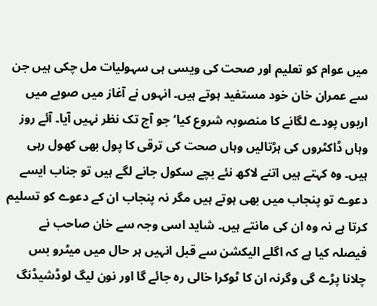میں عوام کو تعلیم اور صحت کی ویسی ہی سہولیات مل چکی ہیں جن سے عمران خان خود مستفید ہوتے ہیں۔ انہوں نے آغاز میں صوبے میں اربوں پودے لگانے کا منصوبہ شروع کیا‘ جو آج تک نظر نہیں آیا۔ آئے روز وہاں ڈاکٹروں کی ہڑتالیں وہاں صحت کی ترقی کا پول بھی کھول رہی ہیں۔ وہ کہتے ہیں اتنے لاکھ نئے بچے سکول جانے لگے ہیں تو جناب ایسے دعوے تو پنجاب میں بھی ہوتے ہیں مگر نہ پنجاب ان کے دعوے کو تسلیم کرتا ہے نہ وہ ان کی مانتے ہیں۔ شاید اسی وجہ سے خان صاحب نے فیصلہ کیا ہے کہ اگلے الیکشن سے قبل انہیں ہر حال میں میٹرو بس چلانا پڑے گی وگرنہ ان کا ٹوکرا خالی رہ جائے گا اور نون لیگ لوڈشیڈنگ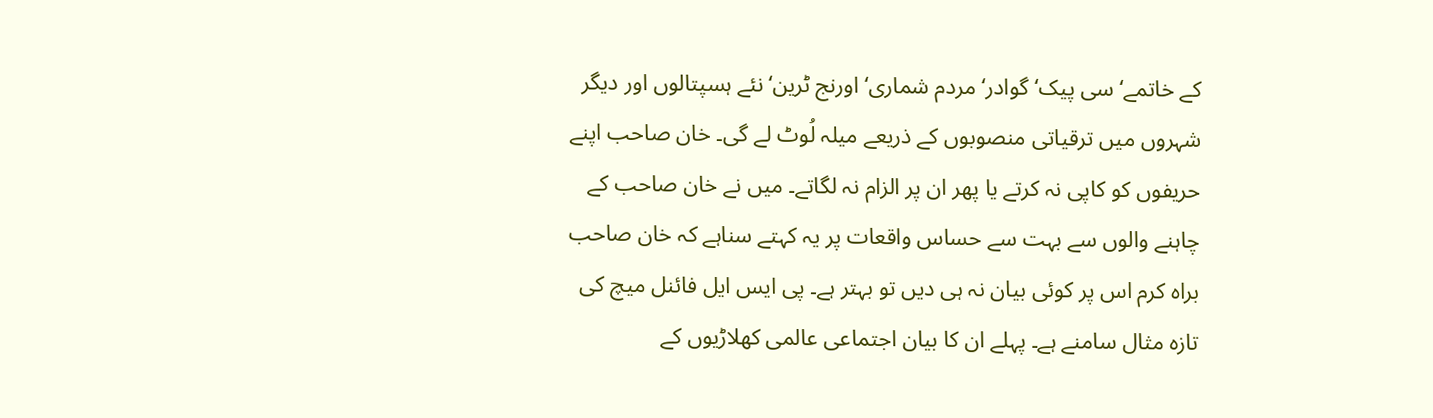کے خاتمے‘ سی پیک‘ گوادر‘ مردم شماری‘ اورنج ٹرین‘ نئے ہسپتالوں اور دیگر شہروں میں ترقیاتی منصوبوں کے ذریعے میلہ لُوٹ لے گی۔ خان صاحب اپنے حریفوں کو کاپی نہ کرتے یا پھر ان پر الزام نہ لگاتے۔ میں نے خان صاحب کے چاہنے والوں سے بہت سے حساس واقعات پر یہ کہتے سناہے کہ خان صاحب براہ کرم اس پر کوئی بیان نہ ہی دیں تو بہتر ہے۔ پی ایس ایل فائنل میچ کی تازہ مثال سامنے ہے۔ پہلے ان کا بیان اجتماعی عالمی کھلاڑیوں کے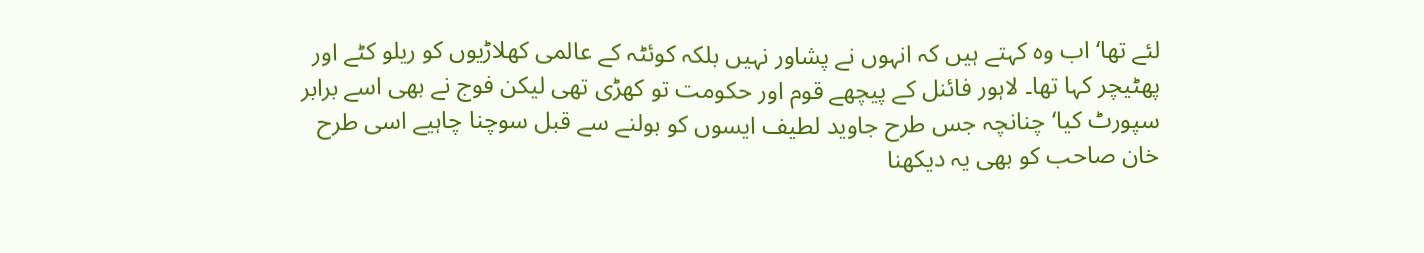لئے تھا‘ اب وہ کہتے ہیں کہ انہوں نے پشاور نہیں بلکہ کوئٹہ کے عالمی کھلاڑیوں کو ریلو کٹے اور پھٹیچر کہا تھا۔ لاہور فائنل کے پیچھے قوم اور حکومت تو کھڑی تھی لیکن فوج نے بھی اسے برابر سپورٹ کیا‘ چنانچہ جس طرح جاوید لطیف ایسوں کو بولنے سے قبل سوچنا چاہیے اسی طرح خان صاحب کو بھی یہ دیکھنا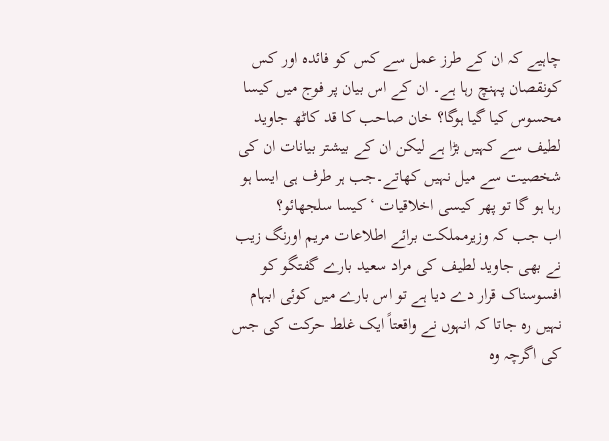چاہیے کہ ان کے طرز عمل سے کس کو فائدہ اور کس کونقصان پہنچ رہا ہے۔ ان کے اس بیان پر فوج میں کیسا محسوس کیا گیا ہوگا؟ خان صاحب کا قد کاٹھ جاوید لطیف سے کہیں بڑا ہے لیکن ان کے بیشتر بیانات ان کی شخصیت سے میل نہیں کھاتے۔جب ہر طرف ہی ایسا ہو رہا ہو گا تو پھر کیسی اخلاقیات ‘ کیسا سلجھائو؟
اب جب کہ وزیرمملکت برائے اطلاعات مریم اورنگ زیب نے بھی جاوید لطیف کی مراد سعید بارے گفتگو کو افسوسناک قرار دے دیا ہے تو اس بارے میں کوئی ابہام نہیں رہ جاتا کہ انہوں نے واقعتاً ایک غلط حرکت کی جس کی اگرچہ وہ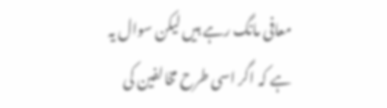معافی مانگ رہے ہیں لیکن سوال یہ ہے کہ اگر اسی طرح مخالفین کی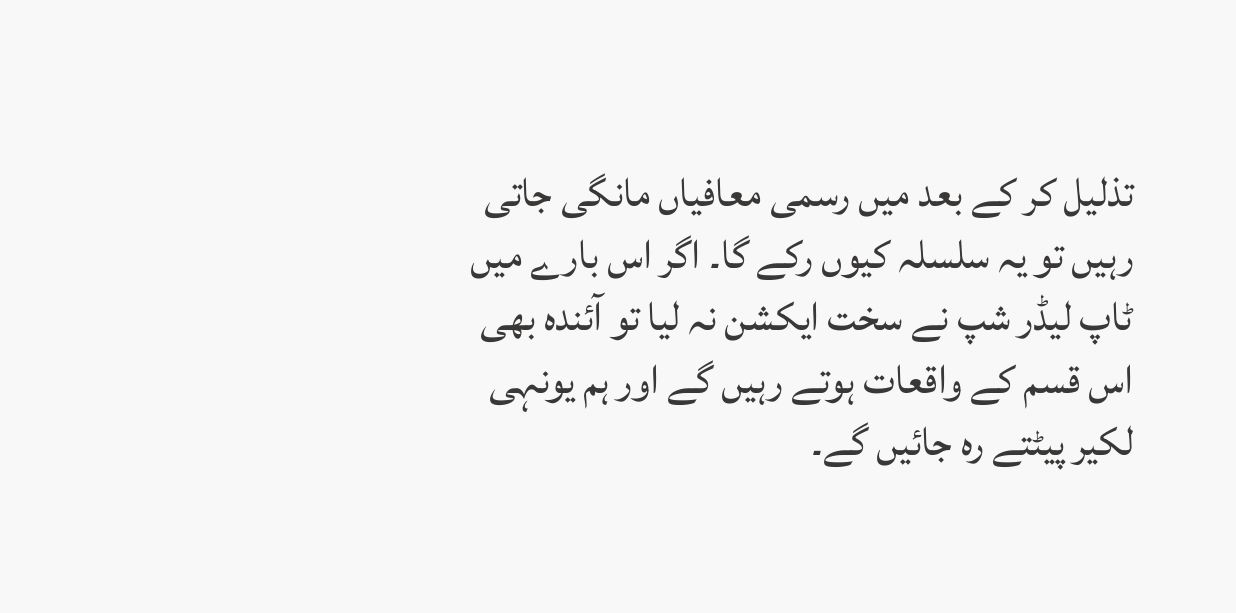تذلیل کر کے بعد میں رسمی معافیاں مانگی جاتی رہیں تو یہ سلسلہ کیوں رکے گا۔ اگر اس بارے میں ٹاپ لیڈر شپ نے سخت ایکشن نہ لیا تو آئندہ بھی اس قسم کے واقعات ہوتے رہیں گے اور ہم یونہی لکیر پیٹتے رہ جائیں گے۔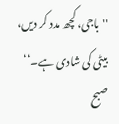''باجی، کچھ مدد کر دیں، بیٹی کی شادی ہے۔‘‘
صبح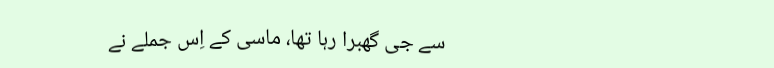سے جی گھبرا رہا تھا، ماسی کے اِس جملے نے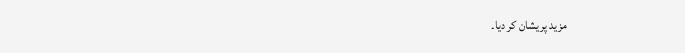مزید پریشان کر دیا۔